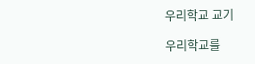우리학교 교기

우리학교를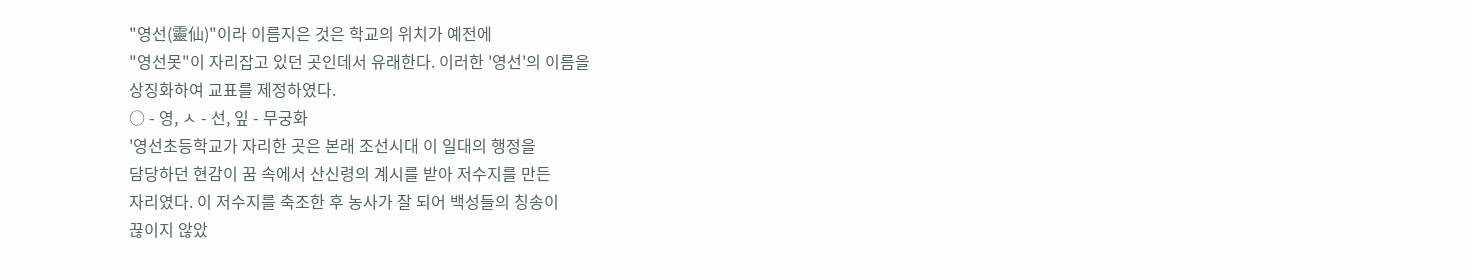"영선(靈仙)"이라 이름지은 것은 학교의 위치가 예전에
"영선못"이 자리잡고 있던 곳인데서 유래한다. 이러한 '영선'의 이름을
상징화하여 교표를 제정하였다.
○ - 영, ㅅ - 선, 잎 - 무궁화
'영선초등학교가 자리한 곳은 본래 조선시대 이 일대의 행정을
담당하던 현감이 꿈 속에서 산신령의 계시를 받아 저수지를 만든
자리였다. 이 저수지를 축조한 후 농사가 잘 되어 백성들의 칭송이
끊이지 않았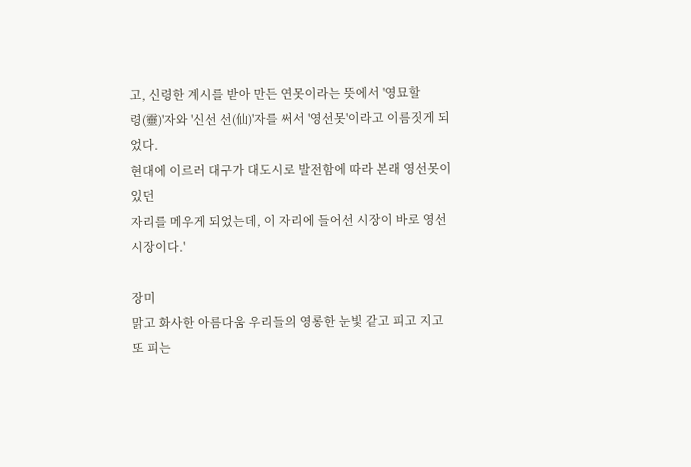고, 신령한 계시를 받아 만든 연못이라는 뜻에서 '영묘할
령(靈)'자와 '신선 선(仙)'자를 써서 '영선못'이라고 이름짓게 되었다.
현대에 이르러 대구가 대도시로 발전함에 따라 본래 영선못이 있던
자리를 메우게 되었는데, 이 자리에 들어선 시장이 바로 영선시장이다.'

장미
맑고 화사한 아름다움 우리들의 영롱한 눈빛 같고 피고 지고 또 피는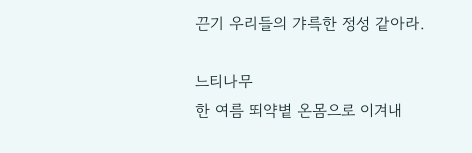끈기 우리들의 갸륵한 정성 같아라.

느티나무
한 여름 뙤약볕 온몸으로 이겨내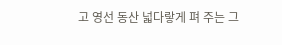고 영선 동산 넓다랗게 펴 주는 그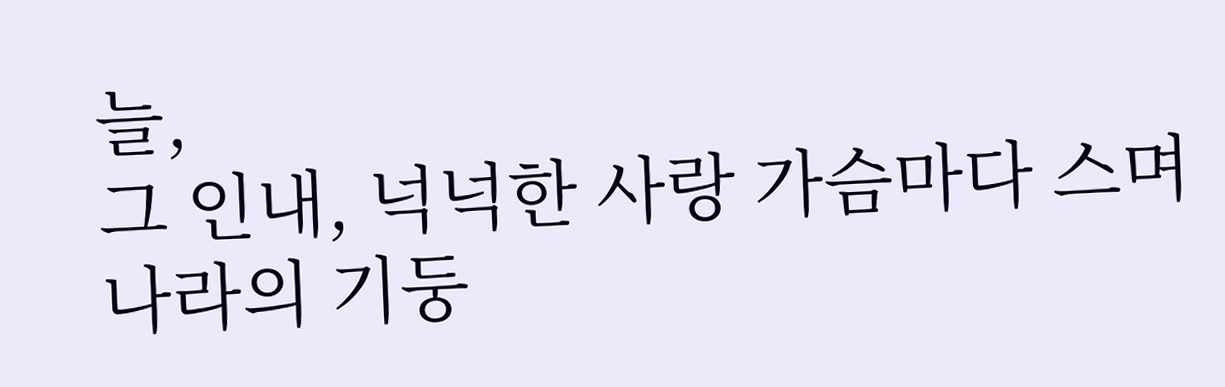늘,
그 인내, 넉넉한 사랑 가슴마다 스며 나라의 기둥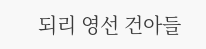되리 영선 건아들